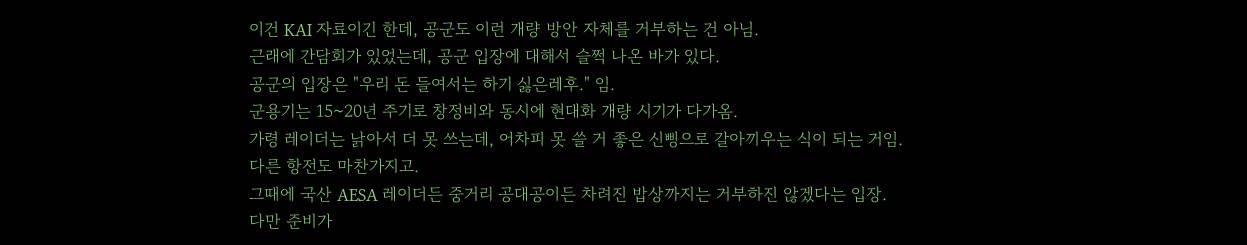이건 KAI 자료이긴 한데, 공군도 이런 개량 방안 자체를 거부하는 건 아님.
근래에 간담회가 있었는데, 공군 입장에 대해서 슬쩍 나온 바가 있다.
공군의 입장은 "우리 돈 들여서는 하기 싫은레후." 임.
군용기는 15~20년 주기로 창정비와 동시에 현대화 개량 시기가 다가옴.
가령 레이더는 낡아서 더 못 쓰는데, 어차피 못 쓸 거 좋은 신삥으로 갈아끼우는 식이 되는 거임.
다른 항전도 마찬가지고.
그때에 국산 AESA 레이더든 중거리 공대공이든 차려진 밥상까지는 거부하진 않겠다는 입장.
다만 준비가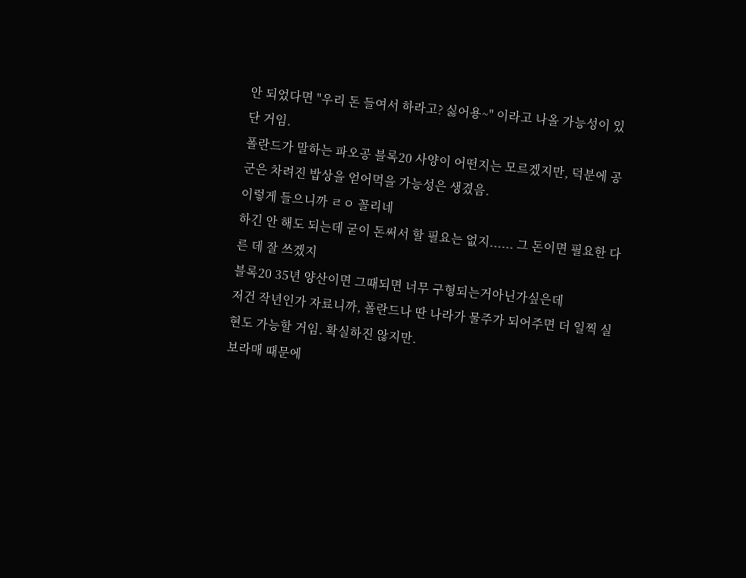안 되었다면 "우리 돈 들여서 하라고? 싫어용~" 이라고 나올 가능성이 있단 거임.
폴란드가 말하는 파오공 블록20 사양이 어떤지는 모르겠지만, 덕분에 공군은 차려진 밥상을 얻어먹을 가능성은 생겼음.
이렇게 들으니까 ㄹㅇ 꼴리네
하긴 안 해도 되는데 굳이 돈써서 할 필요는 없지...... 그 돈이면 필요한 다른 데 잘 쓰겠지
블록20 35년 양산이면 그때되면 너무 구형되는거아닌가싶은데
저건 작년인가 자료니까, 폴란드나 딴 나라가 물주가 되어주면 더 일찍 실현도 가능할 거임. 확실하진 않지만.
보라매 때문에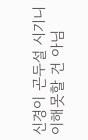신경이 곤두설 시기니 이해못할 건 아님